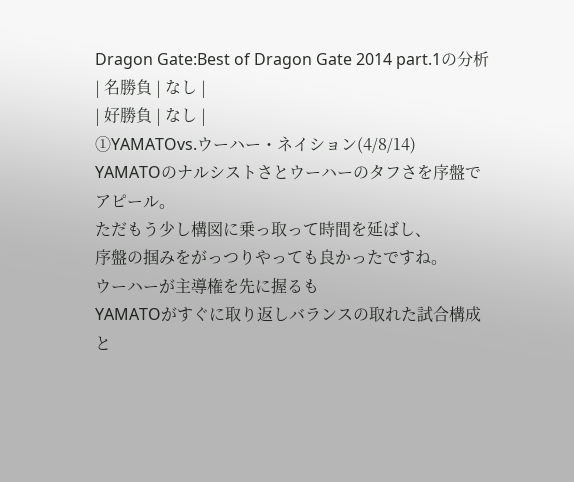Dragon Gate:Best of Dragon Gate 2014 part.1の分析
| 名勝負 | なし |
| 好勝負 | なし |
①YAMATOvs.ウーハー・ネイション(4/8/14)
YAMATOのナルシストさとウーハーのタフさを序盤でアピール。
ただもう少し構図に乗っ取って時間を延ばし、
序盤の掴みをがっつりやっても良かったですね。
ウーハーが主導権を先に握るも
YAMATOがすぐに取り返しバランスの取れた試合構成と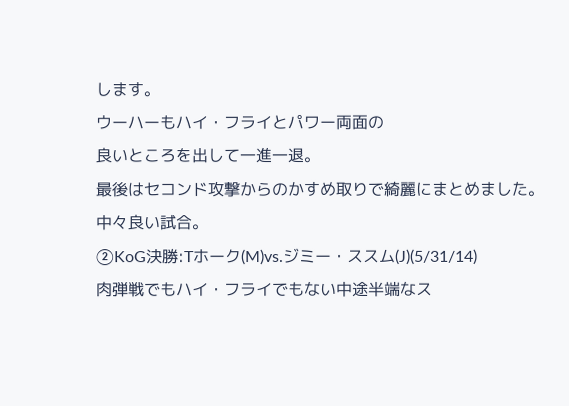します。
ウーハーもハイ・フライとパワー両面の
良いところを出して一進一退。
最後はセコンド攻撃からのかすめ取りで綺麗にまとめました。
中々良い試合。
②KoG決勝:Tホーク(M)vs.ジミー・ススム(J)(5/31/14)
肉弾戦でもハイ・フライでもない中途半端なス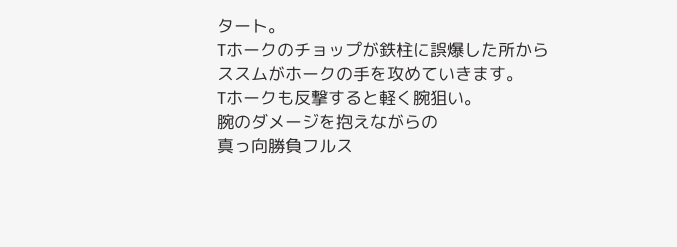タート。
Tホークのチョップが鉄柱に誤爆した所から
ススムがホークの手を攻めていきます。
Tホークも反撃すると軽く腕狙い。
腕のダメージを抱えながらの
真っ向勝負フルス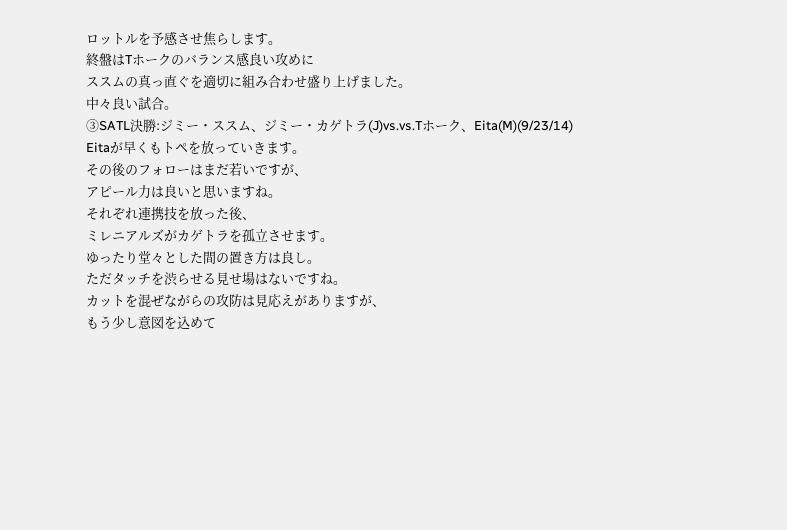ロットルを予感させ焦らします。
終盤はTホークのバランス感良い攻めに
ススムの真っ直ぐを適切に組み合わせ盛り上げました。
中々良い試合。
③SATL決勝:ジミー・ススム、ジミー・カゲトラ(J)vs.vs.Tホーク、Eita(M)(9/23/14)
Eitaが早くもトペを放っていきます。
その後のフォローはまだ若いですが、
アピール力は良いと思いますね。
それぞれ連携技を放った後、
ミレニアルズがカゲトラを孤立させます。
ゆったり堂々とした間の置き方は良し。
ただタッチを渋らせる見せ場はないですね。
カットを混ぜながらの攻防は見応えがありますが、
もう少し意図を込めて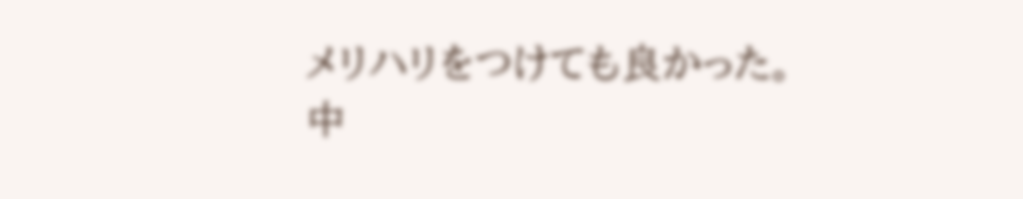メリハリをつけても良かった。
中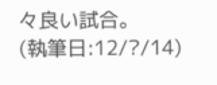々良い試合。
(執筆日:12/?/14)